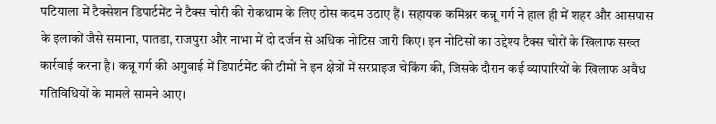पटियाला में टैक्सेशन डिपार्टमेंट ने टैक्स चोरी की रोकथाम के लिए ठोस कदम उठाए हैं। सहायक कमिश्नर कन्नू गर्ग ने हाल ही में शहर और आसपास के इलाकों जैसे समाना, पातडा, राजपुरा और नाभा में दो दर्जन से अधिक नोटिस जारी किए। इन नोटिसों का उद्देश्य टैक्स चोरों के खिलाफ सख्त कार्रवाई करना है। कन्नू गर्ग की अगुवाई में डिपार्टमेंट की टीमों ने इन क्षेत्रों में सरप्राइज चेकिंग की, जिसके दौरान कई व्यापारियों के खिलाफ अवैध गतिविधियों के मामले सामने आए।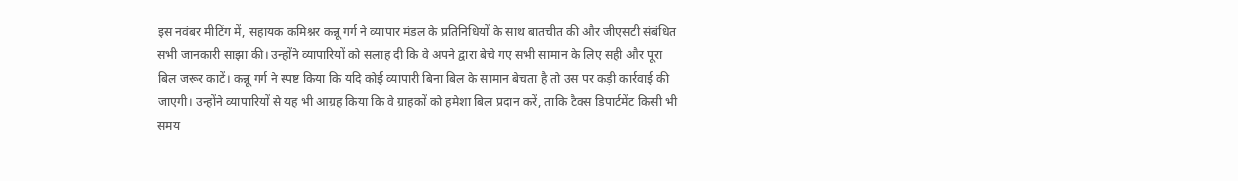इस नवंबर मीटिंग में, सहायक कमिश्नर कन्नू गर्ग ने व्यापार मंडल के प्रतिनिधियों के साथ बातचीत की और जीएसटी संबंधित सभी जानकारी साझा की। उन्होंने व्यापारियों को सलाह दी कि वे अपने द्वारा बेचे गए सभी सामान के लिए सही और पूरा बिल जरूर काटें। कन्नू गर्ग ने स्पष्ट किया कि यदि कोई व्यापारी बिना बिल के सामान बेचता है तो उस पर कड़ी कार्रवाई की जाएगी। उन्होंने व्यापारियों से यह भी आग्रह किया कि वे ग्राहकों को हमेशा बिल प्रदान करें, ताकि टैक्स डिपार्टमेंट किसी भी समय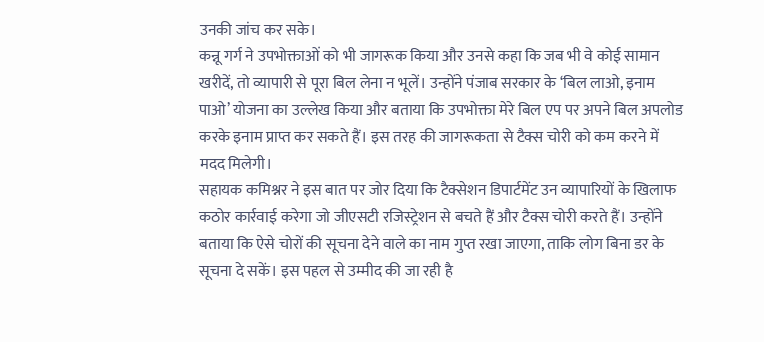उनकी जांच कर सके।
कन्नू गर्ग ने उपभोक्ताओं को भी जागरूक किया और उनसे कहा कि जब भी वे कोई सामान खरीदें, तो व्यापारी से पूरा बिल लेना न भूलें। उन्होंने पंजाब सरकार के ‘बिल लाओ, इनाम पाओ’ योजना का उल्लेख किया और बताया कि उपभोक्ता मेरे बिल एप पर अपने बिल अपलोड करके इनाम प्राप्त कर सकते हैं। इस तरह की जागरूकता से टैक्स चोरी को कम करने में मदद मिलेगी।
सहायक कमिश्नर ने इस बात पर जोर दिया कि टैक्सेशन डिपार्टमेंट उन व्यापारियों के खिलाफ कठोर कार्रवाई करेगा जो जीएसटी रजिस्ट्रेशन से बचते हैं और टैक्स चोरी करते हैं। उन्होंने बताया कि ऐसे चोरों की सूचना देने वाले का नाम गुप्त रखा जाएगा, ताकि लोग बिना डर के सूचना दे सकें। इस पहल से उम्मीद की जा रही है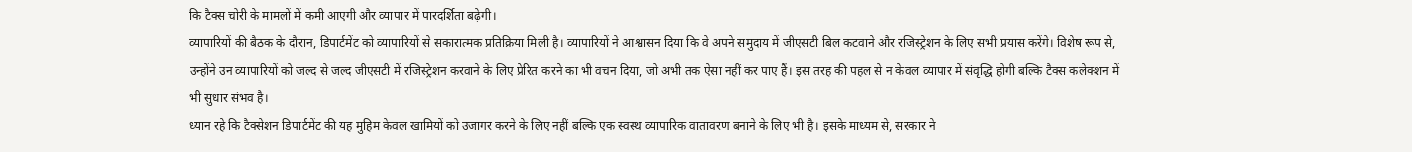कि टैक्स चोरी के मामलों में कमी आएगी और व्यापार में पारदर्शिता बढ़ेगी।
व्यापारियों की बैठक के दौरान, डिपार्टमेंट को व्यापारियों से सकारात्मक प्रतिक्रिया मिली है। व्यापारियों ने आश्वासन दिया कि वे अपने समुदाय में जीएसटी बिल कटवाने और रजिस्ट्रेशन के लिए सभी प्रयास करेंगे। विशेष रूप से, उन्होंने उन व्यापारियों को जल्द से जल्द जीएसटी में रजिस्ट्रेशन करवाने के लिए प्रेरित करने का भी वचन दिया, जो अभी तक ऐसा नहीं कर पाए हैं। इस तरह की पहल से न केवल व्यापार में संवृद्धि होगी बल्कि टैक्स कलेक्शन में भी सुधार संभव है।
ध्यान रहे कि टैक्सेशन डिपार्टमेंट की यह मुहिम केवल खामियों को उजागर करने के लिए नहीं बल्कि एक स्वस्थ व्यापारिक वातावरण बनाने के लिए भी है। इसके माध्यम से, सरकार ने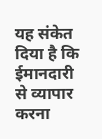यह संकेत दिया है कि ईमानदारी से व्यापार करना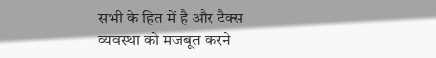सभी के हित में है और टैक्स व्यवस्था को मजबूत करने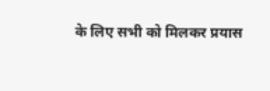के लिए सभी को मिलकर प्रयास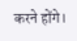करने होंगे।